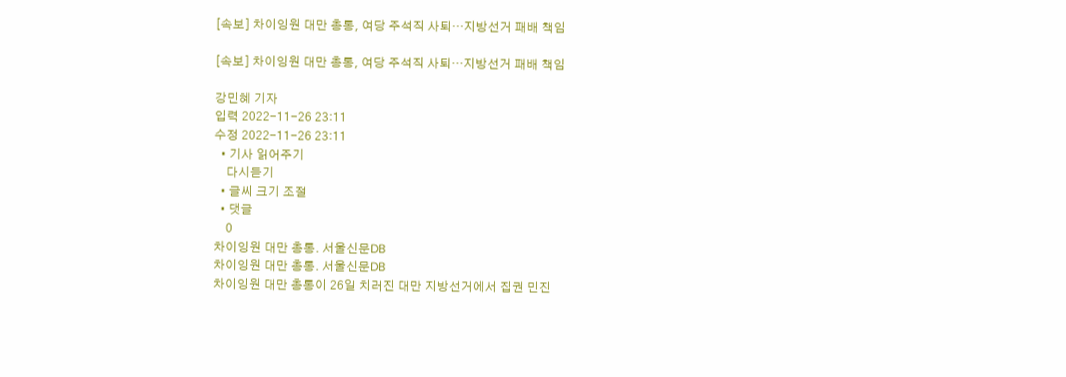[속보] 차이잉원 대만 총통, 여당 주석직 사퇴…지방선거 패배 책임

[속보] 차이잉원 대만 총통, 여당 주석직 사퇴…지방선거 패배 책임

강민혜 기자
입력 2022-11-26 23:11
수정 2022-11-26 23:11
  • 기사 읽어주기
    다시듣기
  • 글씨 크기 조절
  • 댓글
    0
차이잉원 대만 총통. 서울신문DB
차이잉원 대만 총통. 서울신문DB
차이잉원 대만 총통이 26일 치러진 대만 지방선거에서 집권 민진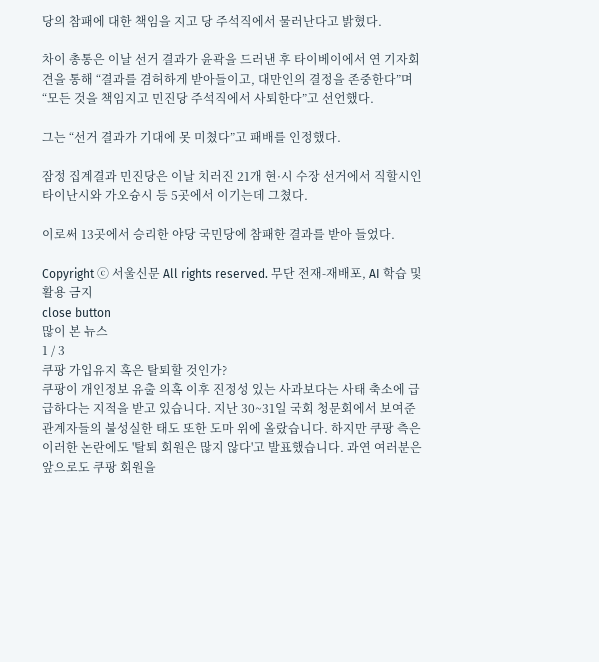당의 참패에 대한 책임을 지고 당 주석직에서 물러난다고 밝혔다.

차이 총통은 이날 선거 결과가 윤곽을 드러낸 후 타이베이에서 연 기자회견을 통해 “결과를 겸허하게 받아들이고, 대만인의 결정을 존중한다”며 “모든 것을 책임지고 민진당 주석직에서 사퇴한다”고 선언했다.

그는 “선거 결과가 기대에 못 미쳤다”고 패배를 인정했다.

잠정 집계결과 민진당은 이날 치러진 21개 현·시 수장 선거에서 직할시인 타이난시와 가오슝시 등 5곳에서 이기는데 그쳤다.

이로써 13곳에서 승리한 야당 국민당에 참패한 결과를 받아 들었다.

Copyright ⓒ 서울신문 All rights reserved. 무단 전재-재배포, AI 학습 및 활용 금지
close button
많이 본 뉴스
1 / 3
쿠팡 가입유지 혹은 탈퇴할 것인가?
쿠팡이 개인정보 유출 의혹 이후 진정성 있는 사과보다는 사태 축소에 급급하다는 지적을 받고 있습니다. 지난 30~31일 국회 청문회에서 보여준 관계자들의 불성실한 태도 또한 도마 위에 올랐습니다. 하지만 쿠팡 측은 이러한 논란에도 '탈퇴 회원은 많지 않다'고 발표했습니다. 과연 여러분은 앞으로도 쿠팡 회원을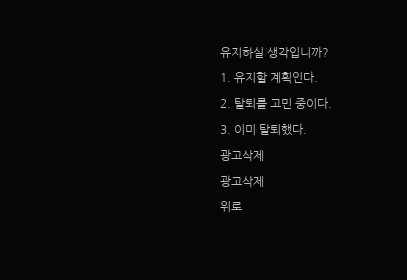유지하실 생각입니까?
1. 유지할 계획인다.
2. 탈퇴를 고민 중이다.
3. 이미 탈퇴했다.
광고삭제
광고삭제
위로